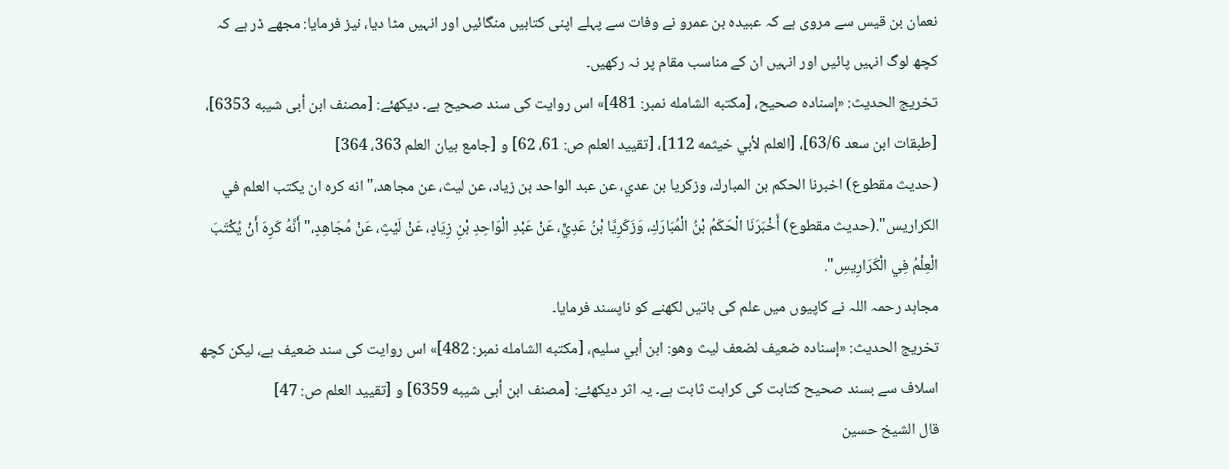نعمان بن قیس سے مروی ہے کہ عبیدہ بن عمرو نے وفات سے پہلے اپنی کتابیں منگائیں اور انہیں مٹا دیا، نیز فرمایا: مجھے ڈر ہے کہ کچھ لوگ انہیں پائیں اور انہیں ان کے مناسب مقام پر نہ رکھیں۔
تخریج الحدیث: «إسناده صحيح، [مكتبه الشامله نمبر: 481]» اس روایت کی سند صحیح ہے۔ دیکھئے: [مصنف ابن أبى شيبه 6353]، [طبقات ابن سعد 63/6]، [العلم لأبي خيثمه 112]، [تقييد العلم ص: 61، 62] و [جامع بيان العلم 363، 364]
(حديث مقطوع) اخبرنا الحكم بن المبارك، وزكريا بن عدي، عن عبد الواحد بن زياد، عن ليث، عن مجاهد،"انه كره ان يكتب العلم في الكراريس".(حديث مقطوع) أَخْبَرَنَا الْحَكَمُ بْنُ الْمُبَارَكِ، وَزَكَرِيَّا بْنُ عَدِيٍّ، عَنْ عَبْدِ الْوَاحِدِ بْنِ زِيَادٍ، عَنْ لَيْثٍ، عَنْ مُجَاهِدٍ،"أَنَّهُ كَرِهَ أَنْ يُكْتَبَ الْعِلْمُ فِي الْكَرَارِيسِ".
مجاہد رحمہ اللہ نے کاپیوں میں علم کی باتیں لکھنے کو ناپسند فرمایا۔
تخریج الحدیث: «إسناده ضعيف لضعف ليث وهو: ابن أبي سليم، [مكتبه الشامله نمبر: 482]» اس روایت کی سند ضعیف ہے، لیکن کچھ اسلاف سے بسند صحیح کتابت کی کراہت ثابت ہے۔ یہ اثر دیکھئے: [مصنف ابن أبى شيبه 6359] و [تقييد العلم ص: 47]
قال الشيخ حسين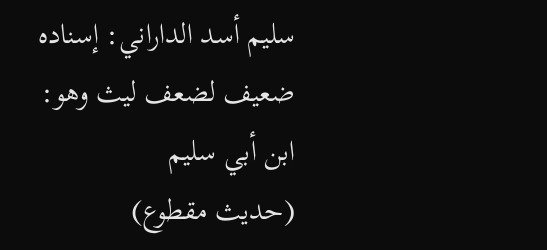سليم أسد الداراني: إسناده ضعيف لضعف ليث وهو: ابن أبي سليم
(حديث مقطوع)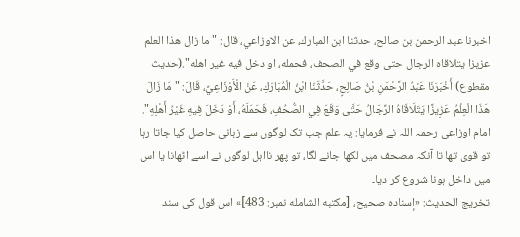اخبرنا عبد الرحمن بن صالح، حدثنا ابن المبارك، عن الاوزاعي، قال: "ما زال هذا العلم عزيزا يتلاقاه الرجال حتى وقع في الصحف، فحمله، او دخل فيه غير اهله".(حديث مقطوع) أَخْبَرَنَا عَبْدُ الرَّحْمَنِ بْنُ صَالِحٍ، حَدَّثَنَا ابْنُ الْمُبَارَكِ، عَنْ الْأَوْزَاعِيِّ، قَالَ: "مَا زَالَ هَذَا الْعِلْمُ عَزِيزًا يَتَلَاقَاهُ الرِّجَالُ حَتَّى وَقَعَ فِي الصُّحُفِ، فَحَمَلَهُ، أَوْ دَخَلَ فِيهِ غَيْرُ أَهْلِهِ".
امام اوزاعی رحمہ اللہ نے فرمایا: یہ علم جب تک لوگوں سے زبانی حاصل کیا جاتا رہا تو قوی تھا تا آنکہ مصحف میں لکھا جانے لگا، تو پھر نااہل لوگوں نے اسے اٹھانا یا اس میں داخل ہونا شروع کر دیا۔
تخریج الحدیث: «إسناده صحيح، [مكتبه الشامله نمبر: 483]» اس قول کی سند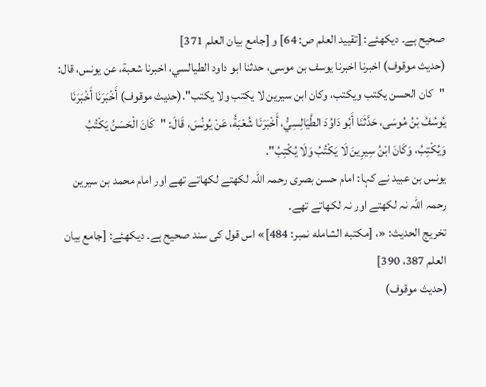صحیح ہے۔ دیکھئے: [تقييد العلم ص: 64] و [جامع بيان العلم 371]
(حديث موقوف) اخبرنا اخبرنا يوسف بن موسى، حدثنا ابو داود الطيالسي، اخبرنا شعبة، عن يونس، قال: "كان الحسن يكتب ويكتب، وكان ابن سيرين لا يكتب ولا يكتب".(حديث موقوف) أَخْبَرَنَا أَخْبَرَنَا يُوسُفُ بْنُ مُوسَى، حَدَّثَنَا أَبُو دَاوُدَ الطَّيَالِسِيُّ، أَخْبَرَنَا شُعْبَةُ، عَنْ يُونُسَ، قَالَ: "كَانَ الْحَسَنُ يَكْتُبُ وَيُكْتِبُ، وَكَانَ ابْنُ سِيرِينَ لَا يَكْتُبُ وَلَا يُكْتِبُ".
یونس بن عبید نے کہا: امام حسن بصری رحمہ اللہ لکھتے لکھاتے تھے اور امام محمد بن سیرین رحمہ اللہ نہ لکھتے اور نہ لکھاتے تھے۔
تخریج الحدیث: «، [مكتبه الشامله نمبر: 484]» اس قول کی سند صحیح ہے۔ دیکھئے: [جامع بيان العلم 387، 390]
(حديث موقوف)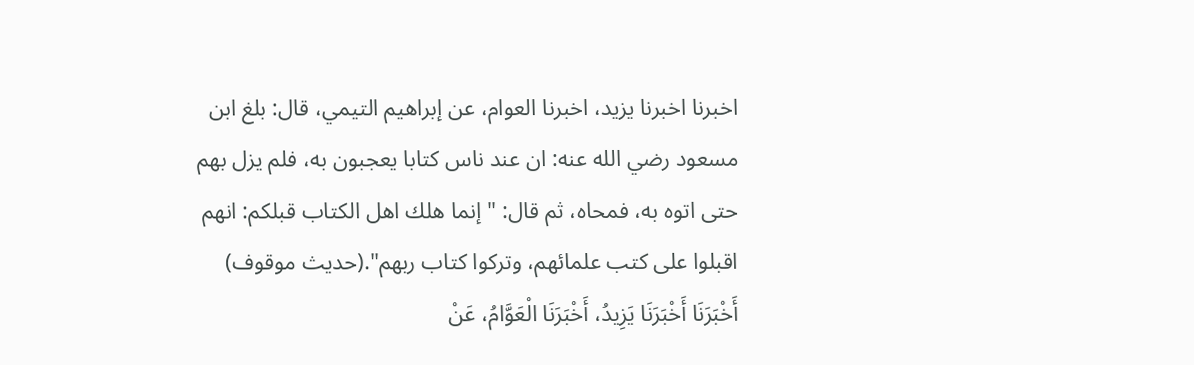اخبرنا اخبرنا يزيد، اخبرنا العوام، عن إبراهيم التيمي، قال: بلغ ابن مسعود رضي الله عنه: ان عند ناس كتابا يعجبون به، فلم يزل بهم حتى اتوه به، فمحاه، ثم قال: "إنما هلك اهل الكتاب قبلكم: انهم اقبلوا على كتب علمائهم، وتركوا كتاب ربهم".(حديث موقوف) أَخْبَرَنَا أَخْبَرَنَا يَزِيدُ، أَخْبَرَنَا الْعَوَّامُ، عَنْ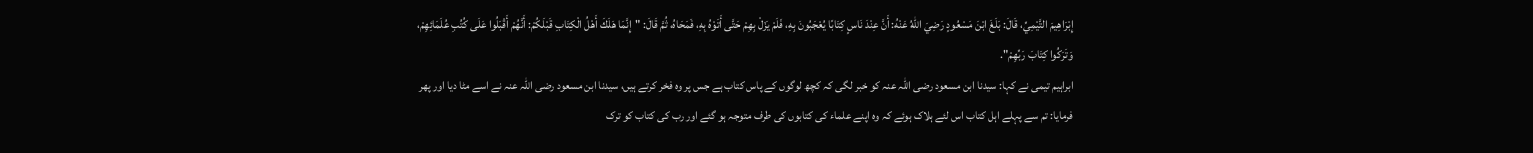إِبْرَاهِيمَ التَّيْمِيِّ، قَالَ: بَلَغَ ابْنَ مَسْعُودٍ رَضِيَ اللهُ عَنْهُ: أَنَّ عِنْدَ نَاسٍ كِتَابًا يُعْجَبُونَ بِهِ، فَلَمْ يَزَلْ بِهِمْ حَتَّى أَتَوْهُ بِهِ، فَمَحَاهُ، ثُمَّ قَالَ: "إِنَّمَا هَلَكَ أَهْلُ الْكِتَابِ قَبْلَكُمْ: أَنَّهُمْ أَقْبَلُوا عَلَى كُتُبِ عُلَمَائِهِمْ، وَتَرَكُوا كِتَابَ رَبِّهِمْ".
ابراہیم تیمی نے کہا: سیدنا ابن مسعود رضی اللہ عنہ کو خبر لگی کہ کچھ لوگوں کے پاس کتاب ہے جس پر وہ فخر کرتے ہیں، سیدنا ابن مسعود رضی اللہ عنہ نے اسے مٹا دیا اور پھر فرمایا: تم سے پہلے اہل کتاب اس لئے ہلاک ہوئے کہ وہ اپنے علماء کی کتابوں کی طرف متوجہ ہو گئے اور رب کی کتاب کو ترک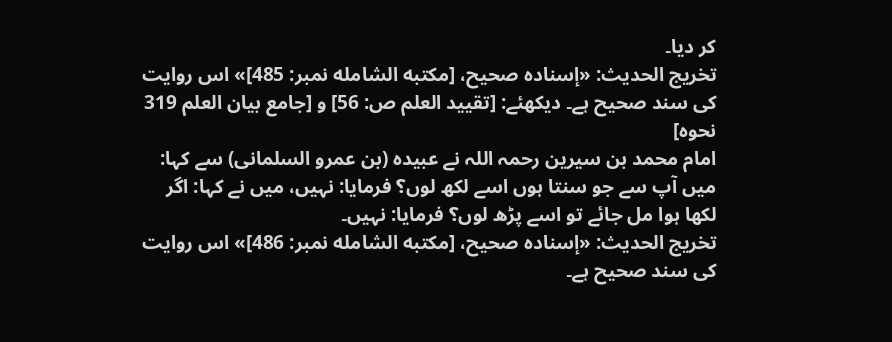کر دیا۔
تخریج الحدیث: «إسناده صحيح، [مكتبه الشامله نمبر: 485]» اس روایت کی سند صحیح ہے۔ دیکھئے: [تقييد العلم ص: 56] و [جامع بيان العلم 319 نحوه]
امام محمد بن سیرین رحمہ اللہ نے عبیدہ (بن عمرو السلمانی) سے کہا: میں آپ سے جو سنتا ہوں اسے لکھ لوں؟ فرمایا: نہیں، میں نے کہا: اگر لکھا ہوا مل جائے تو اسے پڑھ لوں؟ فرمایا: نہیں۔
تخریج الحدیث: «إسناده صحيح، [مكتبه الشامله نمبر: 486]» اس روایت کی سند صحیح ہے۔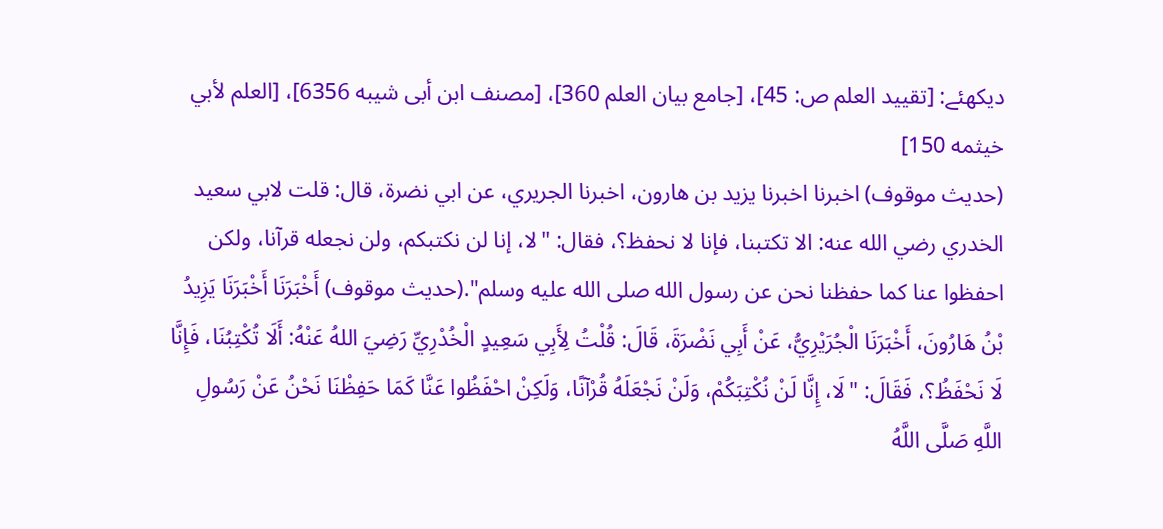دیکھئے: [تقييد العلم ص: 45]، [جامع بيان العلم 360]، [مصنف ابن أبى شيبه 6356]، [العلم لأبي خيثمه 150]
(حديث موقوف) اخبرنا اخبرنا يزيد بن هارون، اخبرنا الجريري، عن ابي نضرة، قال: قلت لابي سعيد الخدري رضي الله عنه: الا تكتبنا، فإنا لا نحفظ؟، فقال: "لا، إنا لن نكتبكم، ولن نجعله قرآنا، ولكن احفظوا عنا كما حفظنا نحن عن رسول الله صلى الله عليه وسلم".(حديث موقوف) أَخْبَرَنَا أَخْبَرَنَا يَزِيدُ بْنُ هَارُونَ، أَخْبَرَنَا الْجُرَيْرِيُّ، عَنْ أَبِي نَضْرَةَ، قَالَ: قُلْتُ لِأَبِي سَعِيدٍ الْخُدْرِيِّ رَضِيَ اللهُ عَنْهُ: أَلَا تُكْتِبُنَا، فَإِنَّا لَا نَحْفَظُ؟، فَقَالَ: "لَا، إِنَّا لَنْ نُكْتِبَكُمْ، وَلَنْ نَجْعَلَهُ قُرْآنًا، وَلَكِنْ احْفَظُوا عَنَّا كَمَا حَفِظْنَا نَحْنُ عَنْ رَسُولِ اللَّهِ صَلَّى اللَّهُ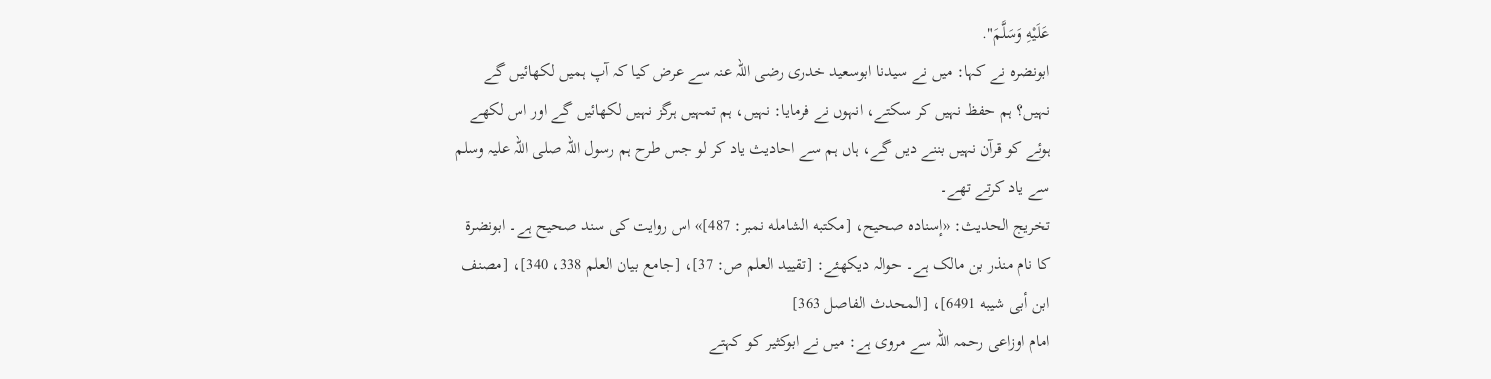عَلَيْهِ وَسَلَّمَ".
ابونضرہ نے کہا: میں نے سیدنا ابوسعید خدری رضی اللہ عنہ سے عرض کیا کہ آپ ہمیں لکھائیں گے نہیں؟ ہم حفظ نہیں کر سکتے، انہوں نے فرمایا: نہیں، ہم تمہیں ہرگز نہیں لکھائیں گے اور اس لکھے ہوئے کو قرآن نہیں بننے دیں گے، ہاں ہم سے احادیث یاد کر لو جس طرح ہم رسول اللہ صلی اللہ علیہ وسلم سے یاد کرتے تھے۔
تخریج الحدیث: «إسناده صحيح، [مكتبه الشامله نمبر: 487]» اس روایت کی سند صحیح ہے۔ ابونضرة کا نام منذر بن مالک ہے۔ حوالہ دیکھئے: [تقييد العلم ص: 37]، [جامع بيان العلم 338، 340]، [مصنف ابن أبى شيبه 6491]، [المحدث الفاصل 363]
امام اوزاعی رحمہ اللہ سے مروی ہے: میں نے ابوکثیر کو کہتے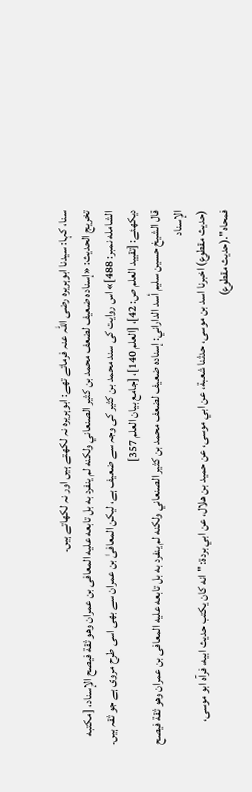سنا، کہا: سیدنا ابوہریرہ رضی اللہ عنہ فرماتے تھے: ابوہریرہ نہ لکھتے ہیں اور نہ لکھاتے ہیں۔
تخریج الحدیث: «إسناده ضعيف لضعف محمد بن كثير الصنعاني ولكنه لم ينفرد به بل تابعه عليه المعافى بن عمران وهو ثقة فيصح الإسناد، [مكتبه الشامله نمبر: 488]» اس روایت کی سند محمد بن کثیر کی وجہ سے ضعیف ہے، لیکن المعافیٰ بن عمران سے بھی اسی طرح مروی ہے جو ثقہ ہیں۔ دیکھئے: [تقييد العلم ص: 42]، [العلم 140]، [جامع بيان العلم 357]
قال الشيخ حسين سليم أسد الداراني: إسناده ضعيف لضعف محمد بن كثير الصنعاني ولكنه لم ينفرد به بل تابعه عليه المعافى بن عمران وهو ثقة فيصح الإسناد
(حديث مقطوع) اخبرنا اسد بن موسى، حدثنا شعبة، عن ابي موسى، عن حميد بن هلال، عن ابي بردة: "انه كان يكتب حديث ابيه، فرآه ابو موسى، فمحاه".(حديث مقطوع)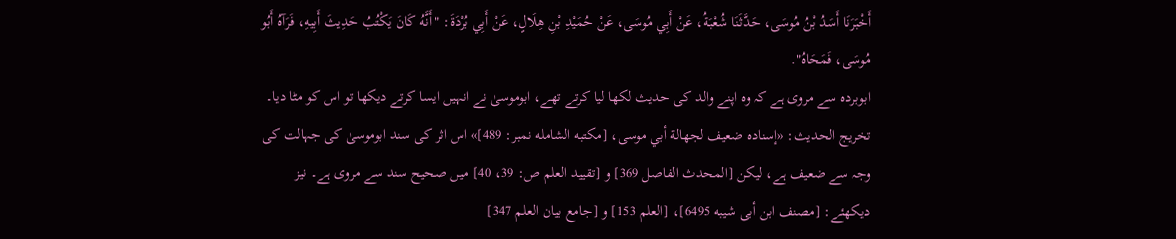أَخْبَرَنَا أَسَدُ بْنُ مُوسَى، حَدَّثَنَا شُعْبَةُ، عَنْ أَبِي مُوسَى، عَنْ حُمَيْدِ بْنِ هِلَالٍ، عَنْ أَبِي بُرْدَةَ: "أَنَّهُ كَانَ يَكْتُبُ حَدِيثَ أَبِيهِ، فَرَآهُ أَبُو مُوسَى، فَمَحَاهُ".
ابوبردہ سے مروی ہے کہ وہ اپنے والد کی حدیث لکھا لیا کرتے تھے، ابوموسیٰ نے انہیں ایسا کرتے دیکھا تو اس کو مٹا دیا۔
تخریج الحدیث: «إسناده ضعيف لجهالة أبي موسى، [مكتبه الشامله نمبر: 489]» اس اثر کی سند ابوموسیٰ کی جہالت کی وجہ سے ضعیف ہے، لیکن [المحدث الفاصل 369] و [تقييد العلم ص: 39، 40] میں صحیح سند سے مروی ہے۔ نیز دیکھئے: [مصنف ابن أبى شيبه 6495]، [العلم 153] و [جامع بيان العلم 347]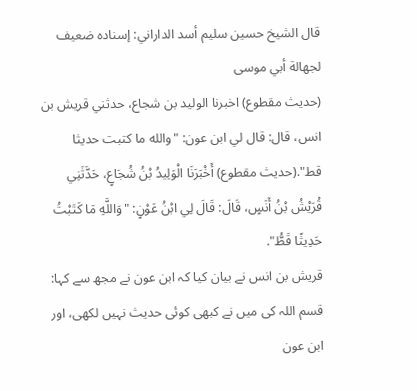قال الشيخ حسين سليم أسد الداراني: إسناده ضعيف لجهالة أبي موسى
(حديث مقطوع) اخبرنا الوليد بن شجاع، حدثني قريش بن انس، قال: قال لي ابن عون: "والله ما كتبت حديثا قط".(حديث مقطوع) أَخْبَرَنَا الْوَلِيدُ بْنُ شُجَاعٍ، حَدَّثَنِي قُرَيْشُ بْنُ أَنَسٍ، قَالَ: قَالَ لِي ابْنُ عَوْنٍ: "وَاللَّهِ مَا كَتَبْتُ حَدِيثًا قَطُّ".
قریش بن انس نے بیان کیا کہ ابن عون نے مجھ سے کہا: قسم اللہ کی میں نے کبھی کوئی حدیث نہیں لکھی، اور ابن عون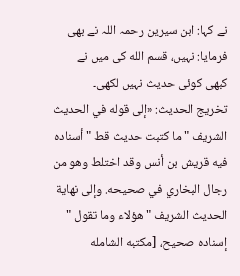نے کہا: ابن سیرین رحمہ اللہ نے بھی فرمایا: نہیں، قسم الله کی میں نے کبھی کوئی حدیث نہیں لکھی۔
تخریج الحدیث: «إلى قوله في الحديث الشريف " ما كتبت حديث قط " أسناده فيه قريش بن أنس وقد اختلط وهو من رجال البخاري في صحيحه. وإلى نهاية الحديث الشريف " هؤلاء وما تقول " إسناده صحيح، [مكتبه الشامله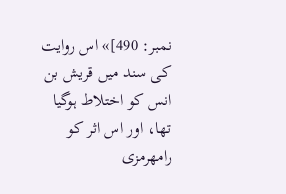نمبر: 490]» اس روایت کی سند میں قریش بن انس کو اختلاط ہوگیا تھا، اور اس اثر کو رامهرمزی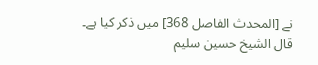نے [المحدث الفاصل 368] میں ذکر کیا ہے۔
قال الشيخ حسين سليم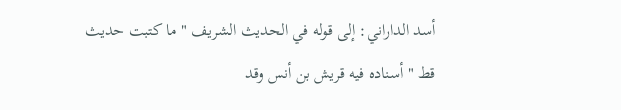أسد الداراني: إلى قوله في الحديث الشريف " ما كتبت حديث قط " أسناده فيه قريش بن أنس وقد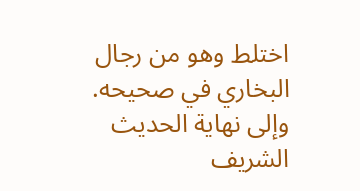اختلط وهو من رجال البخاري في صحيحه. وإلى نهاية الحديث الشريف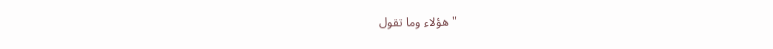" هؤلاء وما تقول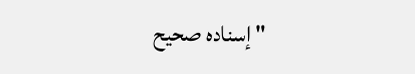" إسناده صحيح